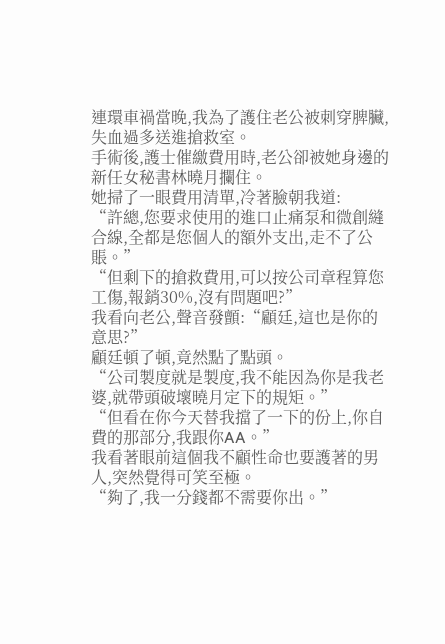連環車禍當晚,我為了護住老公被刺穿脾臟,失血過多送進搶救室。
手術後,護士催繳費用時,老公卻被她身邊的新任女秘書林曉月攔住。
她掃了一眼費用清單,冷著臉朝我道:
“許總,您要求使用的進口止痛泵和微創縫合線,全都是您個人的額外支出,走不了公賬。”
“但剩下的搶救費用,可以按公司章程算您工傷,報銷30%,沒有問題吧?”
我看向老公,聲音發顫:“顧廷,這也是你的意思?”
顧廷頓了頓,竟然點了點頭。
“公司製度就是製度,我不能因為你是我老婆,就帶頭破壞曉月定下的規矩。”
“但看在你今天替我擋了一下的份上,你自費的那部分,我跟你AA。”
我看著眼前這個我不顧性命也要護著的男人,突然覺得可笑至極。
“夠了,我一分錢都不需要你出。”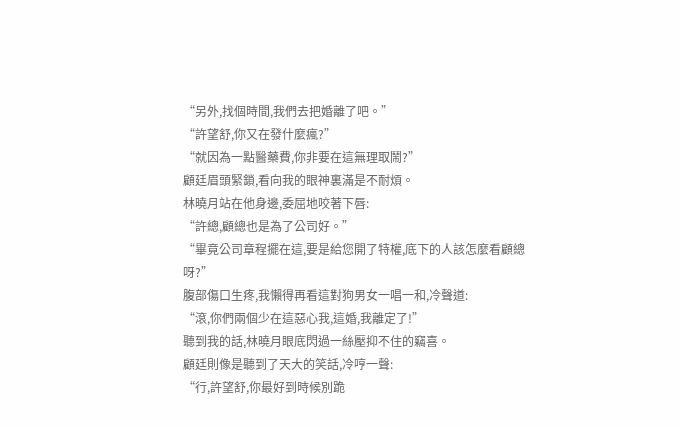“另外,找個時間,我們去把婚離了吧。”
“許望舒,你又在發什麼瘋?”
“就因為一點醫藥費,你非要在這無理取鬧?”
顧廷眉頭緊鎖,看向我的眼神裏滿是不耐煩。
林曉月站在他身邊,委屈地咬著下唇:
“許總,顧總也是為了公司好。”
“畢竟公司章程擺在這,要是給您開了特權,底下的人該怎麼看顧總呀?”
腹部傷口生疼,我懶得再看這對狗男女一唱一和,冷聲道:
“滾,你們兩個少在這惡心我,這婚,我離定了!”
聽到我的話,林曉月眼底閃過一絲壓抑不住的竊喜。
顧廷則像是聽到了天大的笑話,冷哼一聲:
“行,許望舒,你最好到時候別跪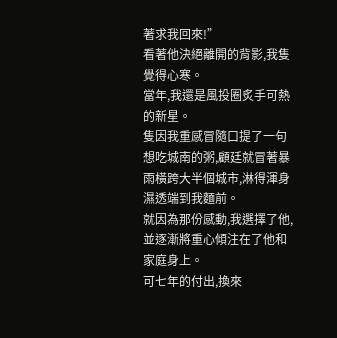著求我回來!”
看著他決絕離開的背影,我隻覺得心寒。
當年,我還是風投圈炙手可熱的新星。
隻因我重感冒隨口提了一句想吃城南的粥,顧廷就冒著暴雨橫跨大半個城市,淋得渾身濕透端到我麵前。
就因為那份感動,我選擇了他,並逐漸將重心傾注在了他和家庭身上。
可七年的付出,換來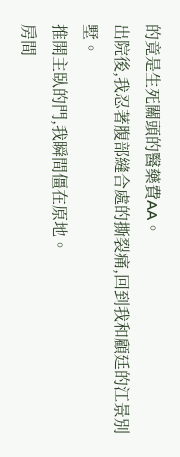的竟是生死關頭的醫藥費AA。
出院後,我忍著腹部縫合處的撕裂痛,回到我和顧廷的江景別墅。
推開主臥的門,我瞬間僵在原地。
房間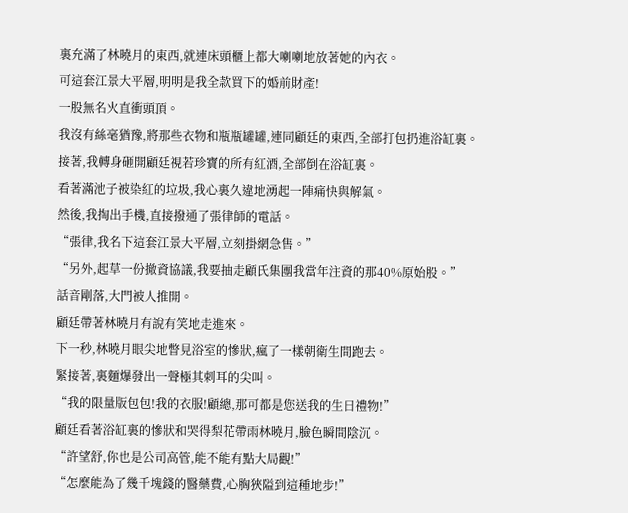裏充滿了林曉月的東西,就連床頭櫃上都大喇喇地放著她的內衣。
可這套江景大平層,明明是我全款買下的婚前財產!
一股無名火直衝頭頂。
我沒有絲毫猶豫,將那些衣物和瓶瓶罐罐,連同顧廷的東西,全部打包扔進浴缸裏。
接著,我轉身砸開顧廷視若珍寶的所有紅酒,全部倒在浴缸裏。
看著滿池子被染紅的垃圾,我心裏久違地湧起一陣痛快與解氣。
然後,我掏出手機,直接撥通了張律師的電話。
“張律,我名下這套江景大平層,立刻掛網急售。”
“另外,起草一份撤資協議,我要抽走顧氏集團我當年注資的那40%原始股。”
話音剛落,大門被人推開。
顧廷帶著林曉月有說有笑地走進來。
下一秒,林曉月眼尖地瞥見浴室的慘狀,瘋了一樣朝衛生間跑去。
緊接著,裏麵爆發出一聲極其刺耳的尖叫。
“我的限量版包包!我的衣服!顧總,那可都是您送我的生日禮物!”
顧廷看著浴缸裏的慘狀和哭得梨花帶雨林曉月,臉色瞬間陰沉。
“許望舒,你也是公司高管,能不能有點大局觀!”
“怎麼能為了幾千塊錢的醫藥費,心胸狹隘到這種地步!”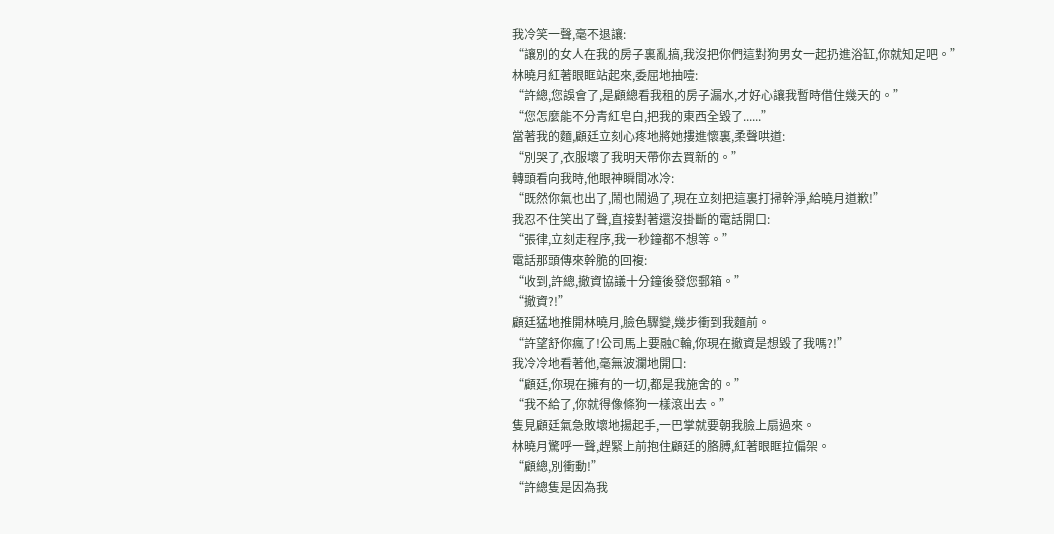我冷笑一聲,毫不退讓:
“讓別的女人在我的房子裏亂搞,我沒把你們這對狗男女一起扔進浴缸,你就知足吧。”
林曉月紅著眼眶站起來,委屈地抽噎:
“許總,您誤會了,是顧總看我租的房子漏水,才好心讓我暫時借住幾天的。”
“您怎麼能不分青紅皂白,把我的東西全毀了......”
當著我的麵,顧廷立刻心疼地將她摟進懷裏,柔聲哄道:
“別哭了,衣服壞了我明天帶你去買新的。”
轉頭看向我時,他眼神瞬間冰冷:
“既然你氣也出了,鬧也鬧過了,現在立刻把這裏打掃幹淨,給曉月道歉!”
我忍不住笑出了聲,直接對著還沒掛斷的電話開口:
“張律,立刻走程序,我一秒鐘都不想等。”
電話那頭傳來幹脆的回複:
“收到,許總,撤資協議十分鐘後發您郵箱。”
“撤資?!”
顧廷猛地推開林曉月,臉色驟變,幾步衝到我麵前。
“許望舒你瘋了!公司馬上要融C輪,你現在撤資是想毀了我嗎?!”
我冷冷地看著他,毫無波瀾地開口:
“顧廷,你現在擁有的一切,都是我施舍的。”
“我不給了,你就得像條狗一樣滾出去。”
隻見顧廷氣急敗壞地揚起手,一巴掌就要朝我臉上扇過來。
林曉月驚呼一聲,趕緊上前抱住顧廷的胳膊,紅著眼眶拉偏架。
“顧總,別衝動!”
“許總隻是因為我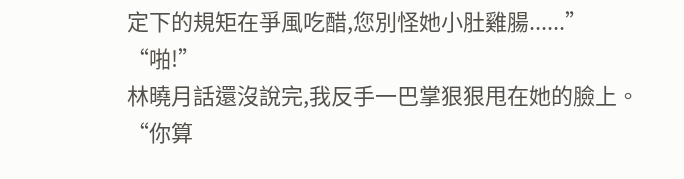定下的規矩在爭風吃醋,您別怪她小肚雞腸......”
“啪!”
林曉月話還沒說完,我反手一巴掌狠狠甩在她的臉上。
“你算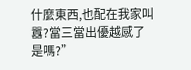什麼東西,也配在我家叫囂?當三當出優越感了是嗎?”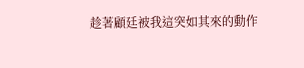趁著顧廷被我這突如其來的動作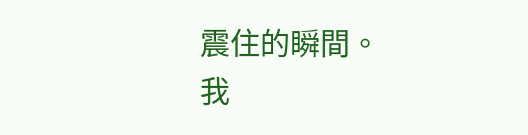震住的瞬間。
我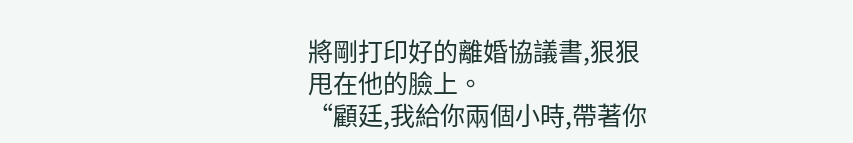將剛打印好的離婚協議書,狠狠甩在他的臉上。
“顧廷,我給你兩個小時,帶著你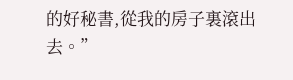的好秘書,從我的房子裏滾出去。”